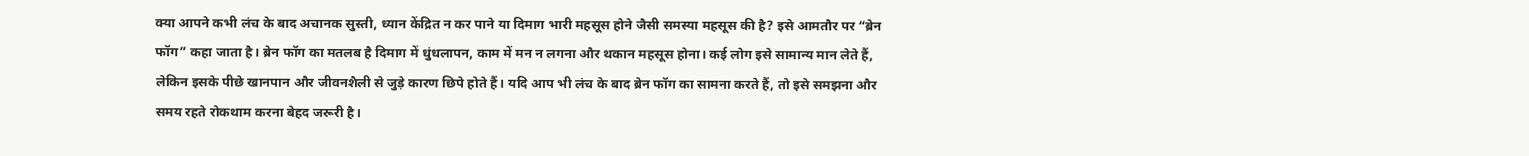क्या आपने कभी लंच के बाद अचानक सुस्ती, ध्यान केंद्रित न कर पाने या दिमाग भारी महसूस होने जैसी समस्या महसूस की है? इसे आमतौर पर “ब्रेन फॉग” कहा जाता है। ब्रेन फॉग का मतलब है दिमाग में धुंधलापन, काम में मन न लगना और थकान महसूस होना। कई लोग इसे सामान्य मान लेते हैं, लेकिन इसके पीछे खानपान और जीवनशैली से जुड़े कारण छिपे होते हैं। यदि आप भी लंच के बाद ब्रेन फॉग का सामना करते हैं, तो इसे समझना और समय रहते रोकथाम करना बेहद जरूरी है।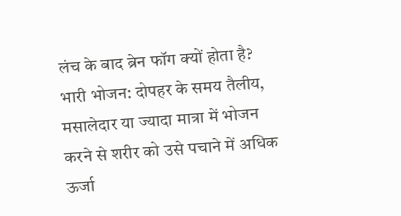लंच के बाद ब्रेन फॉग क्यों होता है?
भारी भोजन: दोपहर के समय तैलीय, मसालेदार या ज्यादा मात्रा में भोजन करने से शरीर को उसे पचाने में अधिक ऊर्जा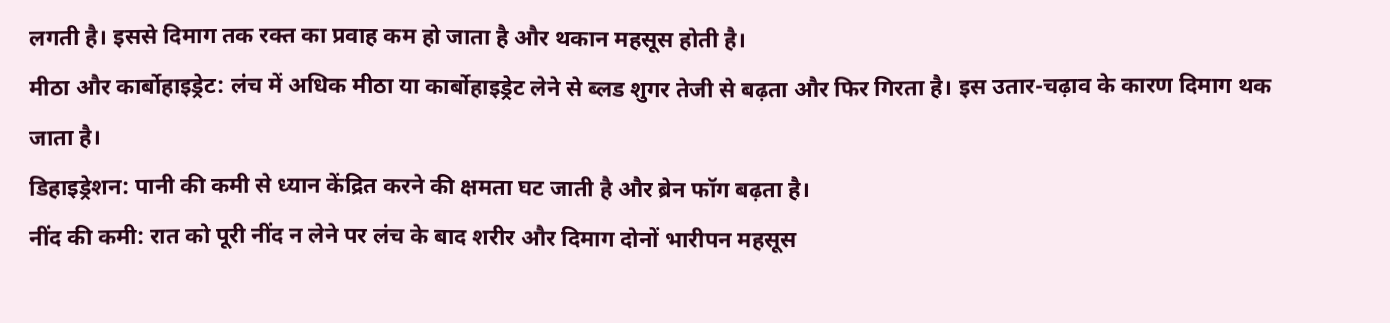लगती है। इससे दिमाग तक रक्त का प्रवाह कम हो जाता है और थकान महसूस होती है।
मीठा और कार्बोहाइड्रेट: लंच में अधिक मीठा या कार्बोहाइड्रेट लेने से ब्लड शुगर तेजी से बढ़ता और फिर गिरता है। इस उतार-चढ़ाव के कारण दिमाग थक जाता है।
डिहाइड्रेशन: पानी की कमी से ध्यान केंद्रित करने की क्षमता घट जाती है और ब्रेन फॉग बढ़ता है।
नींद की कमी: रात को पूरी नींद न लेने पर लंच के बाद शरीर और दिमाग दोनों भारीपन महसूस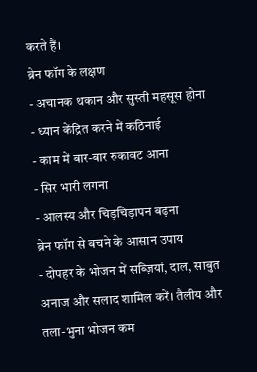करते हैं।
ब्रेन फॉग के लक्षण
- अचानक थकान और सुस्ती महसूस होना
- ध्यान केंद्रित करने में कठिनाई
- काम में बार-बार रुकावट आना
- सिर भारी लगना
- आलस्य और चिड़चिड़ापन बढ़ना
ब्रेन फॉग से बचने के आसान उपाय
- दोपहर के भोजन में सब्ज़ियां, दाल, साबुत अनाज और सलाद शामिल करें। तैलीय और तला-भुना भोजन कम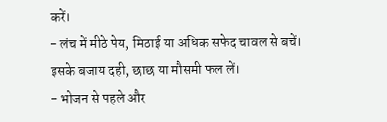करें।
- लंच में मीठे पेय, मिठाई या अधिक सफेद चावल से बचें। इसके बजाय दही, छाछ या मौसमी फल लें।
- भोजन से पहले और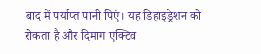बाद में पर्याप्त पानी पिएं। यह डिहाइड्रेशन को रोकता है और दिमाग एक्टिव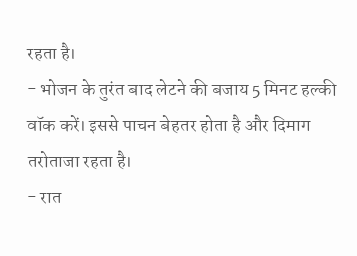रहता है।
- भोजन के तुरंत बाद लेटने की बजाय 5 मिनट हल्की वॉक करें। इससे पाचन बेहतर होता है और दिमाग तरोताजा रहता है।
- रात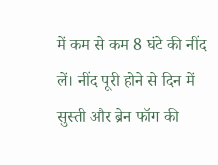में कम से कम 8 घंटे की नींद लें। नींद पूरी होने से दिन में सुस्ती और ब्रेन फॉग की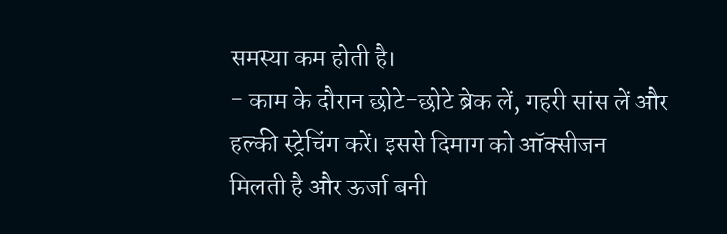समस्या कम होती है।
- काम के दौरान छोटे-छोटे ब्रेक लें, गहरी सांस लें और हल्की स्ट्रेचिंग करें। इससे दिमाग को ऑक्सीजन मिलती है और ऊर्जा बनी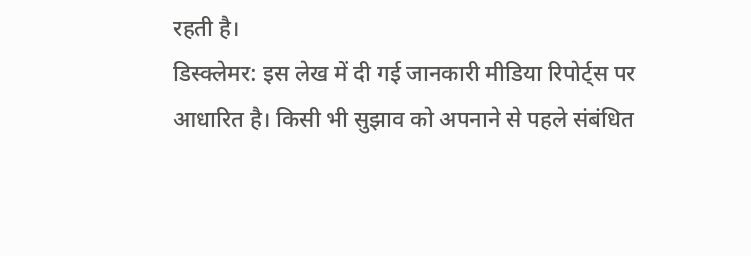रहती है।
डिस्क्लेमर: इस लेख में दी गई जानकारी मीडिया रिपोर्ट्स पर आधारित है। किसी भी सुझाव को अपनाने से पहले संबंधित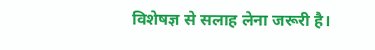विशेषज्ञ से सलाह लेना जरूरी है।